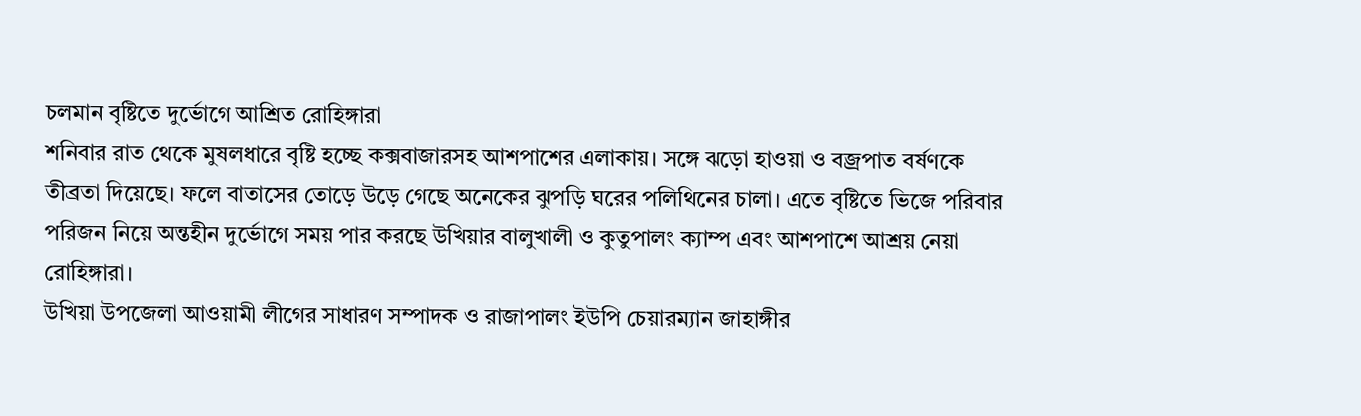চলমান বৃষ্টিতে দুর্ভোগে আশ্রিত রোহিঙ্গারা
শনিবার রাত থেকে মুষলধারে বৃষ্টি হচ্ছে কক্সবাজারসহ আশপাশের এলাকায়। সঙ্গে ঝড়ো হাওয়া ও বজ্রপাত বর্ষণকে তীব্রতা দিয়েছে। ফলে বাতাসের তোড়ে উড়ে গেছে অনেকের ঝুপড়ি ঘরের পলিথিনের চালা। এতে বৃষ্টিতে ভিজে পরিবার পরিজন নিয়ে অন্তহীন দুর্ভোগে সময় পার করছে উখিয়ার বালুখালী ও কুতুপালং ক্যাম্প এবং আশপাশে আশ্রয় নেয়া রোহিঙ্গারা।
উখিয়া উপজেলা আওয়ামী লীগের সাধারণ সম্পাদক ও রাজাপালং ইউপি চেয়ারম্যান জাহাঙ্গীর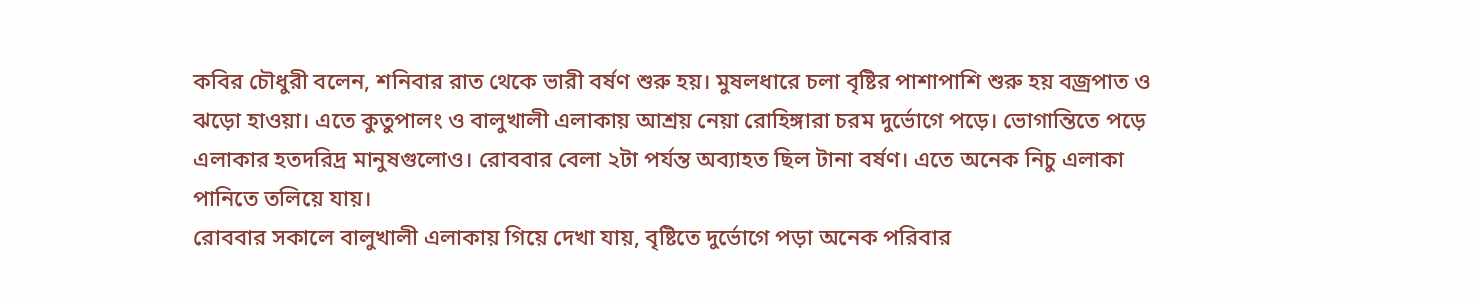কবির চৌধুরী বলেন, শনিবার রাত থেকে ভারী বর্ষণ শুরু হয়। মুষলধারে চলা বৃষ্টির পাশাপাশি শুরু হয় বজ্রপাত ও ঝড়ো হাওয়া। এতে কুতুপালং ও বালুখালী এলাকায় আশ্রয় নেয়া রোহিঙ্গারা চরম দুর্ভোগে পড়ে। ভোগান্তিতে পড়ে এলাকার হতদরিদ্র মানুষগুলোও। রোববার বেলা ২টা পর্যন্ত অব্যাহত ছিল টানা বর্ষণ। এতে অনেক নিচু এলাকা পানিতে তলিয়ে যায়।
রোববার সকালে বালুখালী এলাকায় গিয়ে দেখা যায়, বৃষ্টিতে দুর্ভোগে পড়া অনেক পরিবার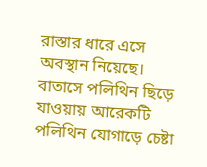রাস্তার ধারে এসে অবস্থান নিয়েছে। বাতাসে পলিথিন ছিড়ে যাওয়ায় আরেকটি পলিথিন যোগাড়ে চেষ্টা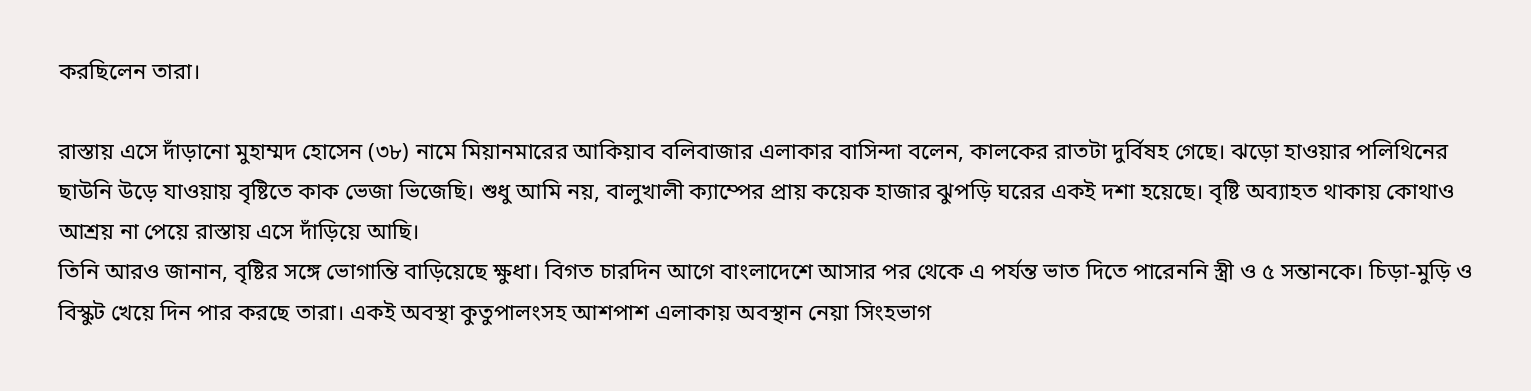করছিলেন তারা।

রাস্তায় এসে দাঁড়ানো মুহাম্মদ হোসেন (৩৮) নামে মিয়ানমারের আকিয়াব বলিবাজার এলাকার বাসিন্দা বলেন, কালকের রাতটা দুর্বিষহ গেছে। ঝড়ো হাওয়ার পলিথিনের ছাউনি উড়ে যাওয়ায় বৃষ্টিতে কাক ভেজা ভিজেছি। শুধু আমি নয়, বালুখালী ক্যাম্পের প্রায় কয়েক হাজার ঝুপড়ি ঘরের একই দশা হয়েছে। বৃষ্টি অব্যাহত থাকায় কোথাও আশ্রয় না পেয়ে রাস্তায় এসে দাঁড়িয়ে আছি।
তিনি আরও জানান, বৃষ্টির সঙ্গে ভোগান্তি বাড়িয়েছে ক্ষুধা। বিগত চারদিন আগে বাংলাদেশে আসার পর থেকে এ পর্যন্ত ভাত দিতে পারেননি স্ত্রী ও ৫ সন্তানকে। চিড়া-মুড়ি ও বিস্কুট খেয়ে দিন পার করছে তারা। একই অবস্থা কুতুপালংসহ আশপাশ এলাকায় অবস্থান নেয়া সিংহভাগ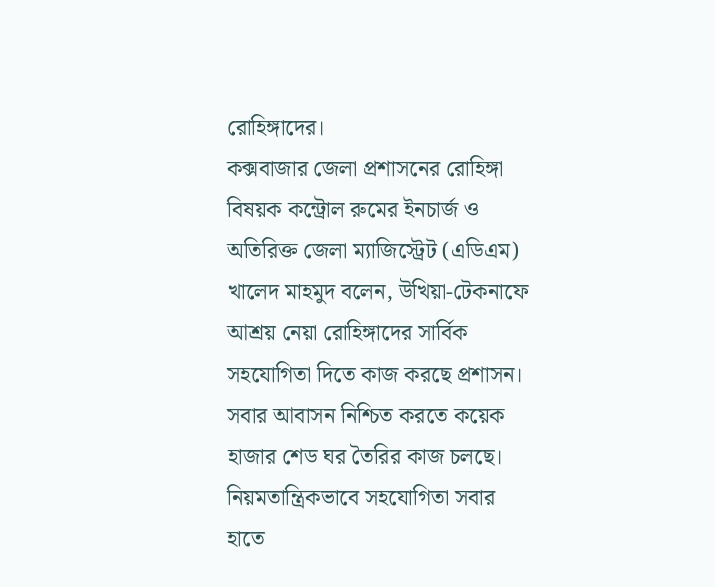রোহিঙ্গাদের।
কক্সবাজার জেলা প্রশাসনের রোহিঙ্গা বিষয়ক কন্ট্রোল রুমের ইনচার্জ ও অতিরিক্ত জেলা ম্যাজিস্ট্রেট (এডিএম) খালেদ মাহমুদ বলেন, উখিয়া-টেকনাফে আশ্রয় নেয়া রোহিঙ্গাদের সার্বিক সহযোগিতা দিতে কাজ করছে প্রশাসন। সবার আবাসন নিশ্চিত করতে কয়েক হাজার শেড ঘর তৈরির কাজ চলছে। নিয়মতান্ত্রিকভাবে সহযোগিতা সবার হাতে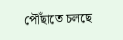পৌঁছাতে চলছে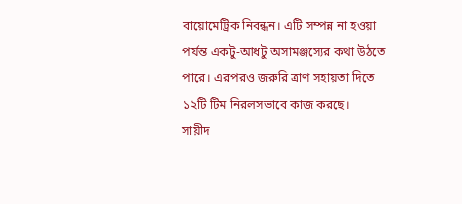বায়োমেট্রিক নিবন্ধন। এটি সম্পন্ন না হওয়া পর্যন্ত একটু-আধটু অসামঞ্জস্যের কথা উঠতে পারে। এরপরও জরুরি ত্রাণ সহায়তা দিতে ১২টি টিম নিরলসভাবে কাজ করছে।
সায়ীদ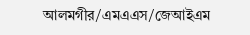আলমগীর/এমএএস/জেআইএম